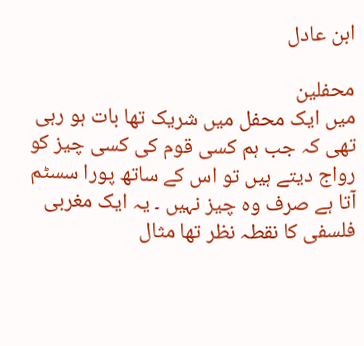ابن عادل

محفلین
میں ایک محفل میں شریک تھا بات ہو رہی تھی کہ جب ہم کسی قوم کی کسی چیز کو رواج دیتے ہیں تو اس کے ساتھ پورا سسٹم آتا ہے صرف وہ چیز نہیں ۔ یہ ایک مغربی فلسفی کا نقطہ نظر تھا مثال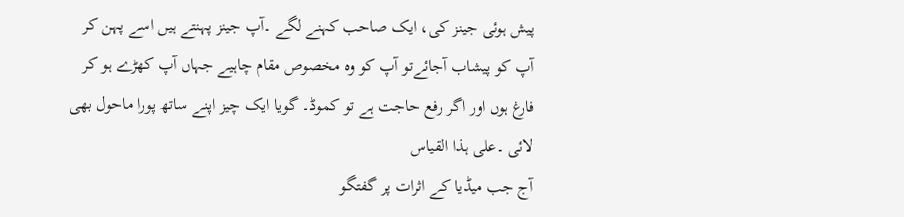پیش ہوئی جینز کی، ایک صاحب کہنے لگے ۔آپ جینز پہنتے ہیں اسے پہن کر آپ کو پیشاب آجائےتو آپ کو وہ مخصوص مقام چاہیے جہاں آپ کھڑے ہو کر فارغ ہوں اور اگر رفع حاجت ہے تو کموڈ۔ گویا ایک چیز اپنے ساتھ پورا ماحول بھی لائی ۔علی ہذا القیاس
آج جب میڈیا کے اثرات پر گفتگو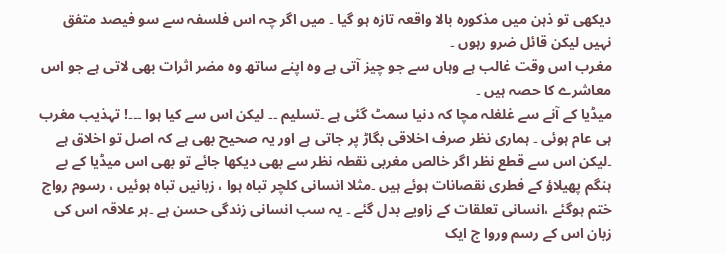دیکھی تو ذہن میں مذکورہ بالا واقعہ تازہ ہو گیا ۔ میں اگر چہ اس فلسفہ سے سو فیصد متفق نہیں لیکن قائل ضرو رہوں ۔
مغرب اس وقت غالب ہے وہاں سے جو چیز آتی ہے وہ اپنے ساتھ وہ مضر اثرات بھی لاتی ہے جو اس معاشرے کا حصہ ہیں ۔
میڈیا کے آنے سے غلغلہ مچا کہ دنیا سمٹ گئی ہے ۔تسلیم ۔۔ لیکن اس سے کیا ہوا ۔۔۔! تہذیب مغرب ہی عام ہوئی ۔ ہماری نظر صرف اخلاقی بگاڑ پر جاتی ہے اور یہ صحیح بھی ہے کہ اصل تو اخلاق ہے ۔لیکن اس سے قطع نظر اگر خالص مغربی نقطہ نظر سے بھی دیکھا جائے تو بھی اس میڈیا کے بے ہنگم پھیلاؤ کے فطری نقصانات ہوئے ہیں ۔مثلا انسانی کلچر تباہ ہوا ، زبانیں تباہ ہوئیں ، رسوم رواج ختم ہوگئے ،انسانی تعلقات کے زاویے بدل گئے ۔ یہ سب انسانی زندگی حسن ہے ۔ہر علاقہ اس کی زبان اس کے رسم وروا ج ایک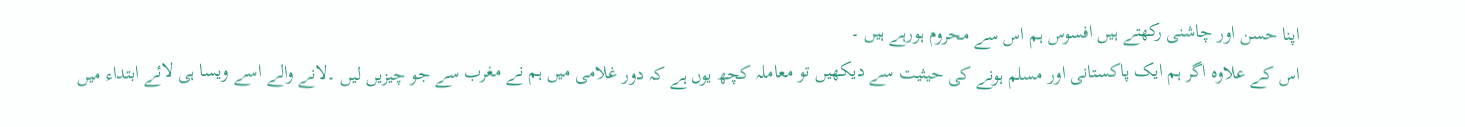اپنا حسن اور چاشنی رکھتے ہیں افسوس ہم اس سے محروم ہورہے ہیں ۔
اس کے علاوہ اگر ہم ایک پاکستانی اور مسلم ہونے کی حیثیت سے دیکھیں تو معاملہ کچھ یوں ہے کہ دور غلامی میں ہم نے مغرب سے جو چیزیں لیں ۔لانے والے اسے ویسا ہی لائے ابتداء میں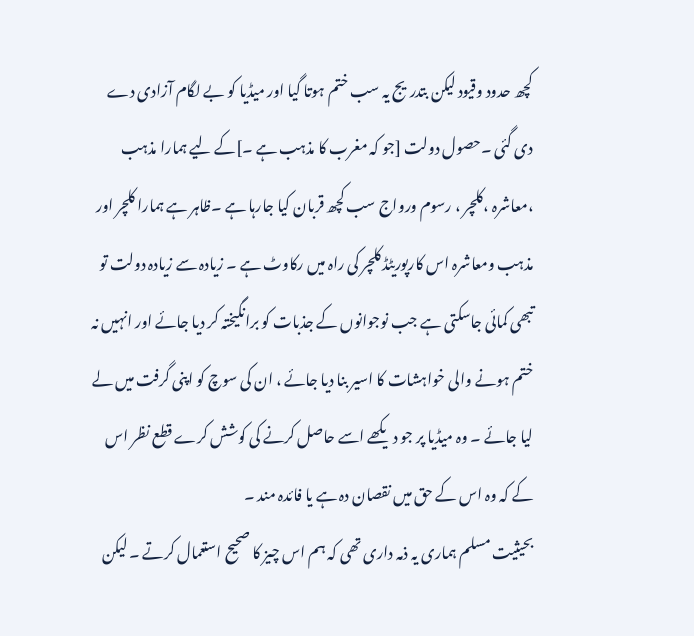کچھ حدود وقیود لیکن بتدریج یہ سب ختم ہوتا گیا اور میڈیا کو بے لگام آزادی دے دی گئی ۔حصول دولت [جو کہ مغرب کا مذہب ہے ۔]کے لیے ہمارا مذہب ،معاشرہ ،کلچر ، رسوم ورواج سب کچھ قربان کیا جارہا ہے ۔ظاہر ہے ہمارا کلچر اور مذہب ومعاشرہ اس کارپوریٹڈ کلچر کی راہ میں رکاوٹ ہے ۔ زیادہ سے زیادہ دولت تو تبھی کمائی جاسکتی ہے جب نوجوانوں کے جذبات کو برانگیختہ کر دیا جائے اور انہیں نہ ختم ہونے والی خواہشات کا اسیر بنا دیا جائے ، ان کی سوچ کو اپنی گرفت میں لے لیا جائے ۔ وہ میڈیا پر جو دیکھے اسے حاصل کرنے کی کوشش کرے قطع نظر اس کے کہ وہ اس کے حق میں نقصان دہ ہے یا فائدہ مند ۔
بحیثیت مسلم ہماری یہ ذمہ داری تھی کہ ہم اس چیز کا صحیح استعمال کرتے ۔ لیکن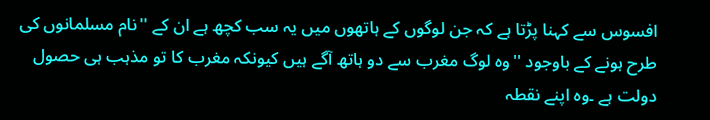افسوس سے کہنا پڑتا ہے کہ جن لوگوں کے ہاتھوں میں یہ سب کچھ ہے ان کے ''نام مسلمانوں کی طرح ہونے کے باوجود ''وہ لوگ مغرب سے دو ہاتھ آگے ہیں کیونکہ مغرب کا تو مذہب ہی حصول دولت ہے ۔وہ اپنے نقطہ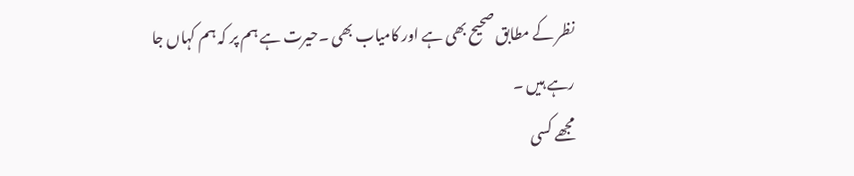نظر کے مطابق صحیح بھی ہے اور کامیاب بھی ۔حیرت ہے ہم پر کہ ہم کہاں جا رہے ہیں ۔
مجھے کسی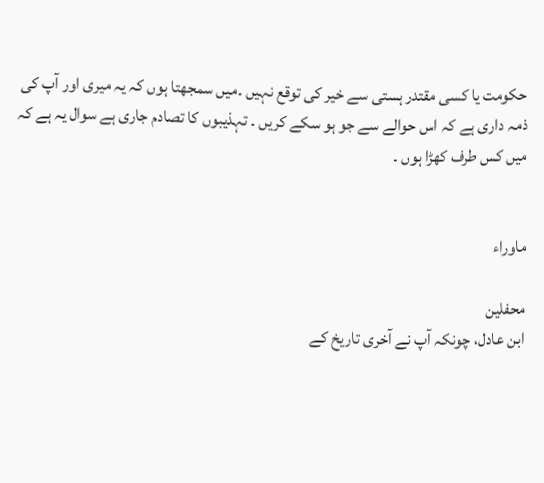حکومت یا کسی مقتدر ہستی سے خیر کی توقع نہیں ۔میں سمجھتا ہوں کہ یہ میری اور آپ کی ذمہ داری ہے کہ اس حوالے سے جو ہو سکے کریں ۔ تہذیبوں کا تصادم جاری ہے سوال یہ ہے کہ میں کس طرف کھڑا ہوں ۔


ماوراء

محفلین
ابن عادل، چونکہ آپ نے آخری تاریخ کے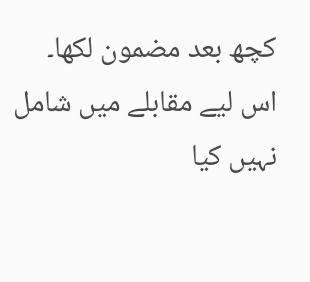کچھ بعد مضمون لکھا۔ اس لیے مقابلے میں شامل نہیں کیا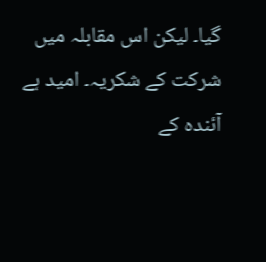گیا۔ لیکن اس مقابلہ میں شرکت کے شکریہ۔ امید ہے آئندہ کے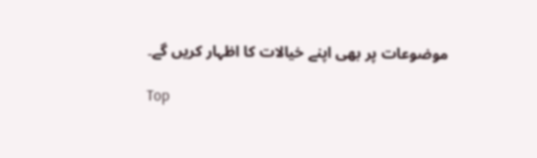موضوعات پر بھی اپنے خیالات کا اظہار کریں گے۔

Top